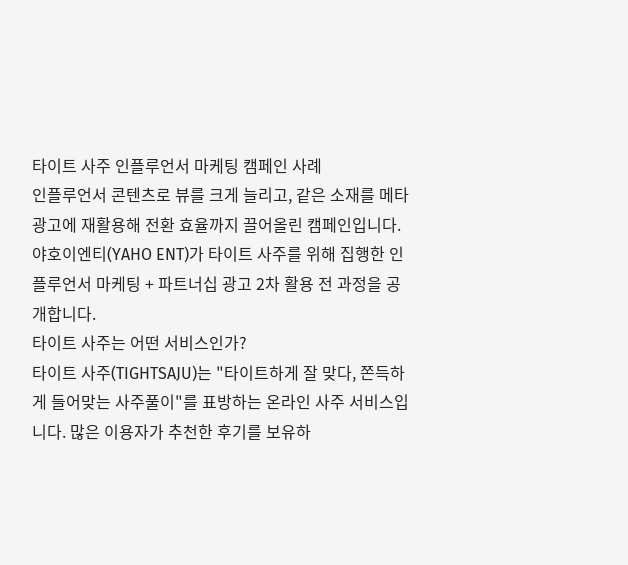타이트 사주 인플루언서 마케팅 캠페인 사례
인플루언서 콘텐츠로 뷰를 크게 늘리고, 같은 소재를 메타광고에 재활용해 전환 효율까지 끌어올린 캠페인입니다. 야호이엔티(YAHO ENT)가 타이트 사주를 위해 집행한 인플루언서 마케팅 + 파트너십 광고 2차 활용 전 과정을 공개합니다.
타이트 사주는 어떤 서비스인가?
타이트 사주(TIGHTSAJU)는 "타이트하게 잘 맞다, 쫀득하게 들어맞는 사주풀이"를 표방하는 온라인 사주 서비스입니다. 많은 이용자가 추천한 후기를 보유하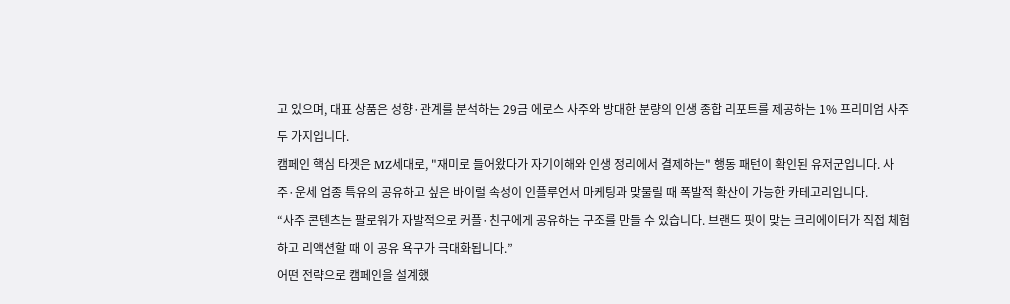고 있으며, 대표 상품은 성향·관계를 분석하는 29금 에로스 사주와 방대한 분량의 인생 종합 리포트를 제공하는 1% 프리미엄 사주 두 가지입니다.
캠페인 핵심 타겟은 MZ세대로, "재미로 들어왔다가 자기이해와 인생 정리에서 결제하는" 행동 패턴이 확인된 유저군입니다. 사주·운세 업종 특유의 공유하고 싶은 바이럴 속성이 인플루언서 마케팅과 맞물릴 때 폭발적 확산이 가능한 카테고리입니다.
“사주 콘텐츠는 팔로워가 자발적으로 커플·친구에게 공유하는 구조를 만들 수 있습니다. 브랜드 핏이 맞는 크리에이터가 직접 체험하고 리액션할 때 이 공유 욕구가 극대화됩니다.”
어떤 전략으로 캠페인을 설계했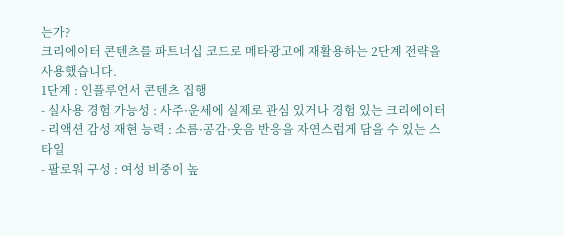는가?
크리에이터 콘텐츠를 파트너십 코드로 메타광고에 재활용하는 2단계 전략을 사용했습니다.
1단계 : 인플루언서 콘텐츠 집행
- 실사용 경험 가능성 : 사주·운세에 실제로 관심 있거나 경험 있는 크리에이터
- 리액션 감성 재현 능력 : 소름·공감·웃음 반응을 자연스럽게 담을 수 있는 스타일
- 팔로워 구성 : 여성 비중이 높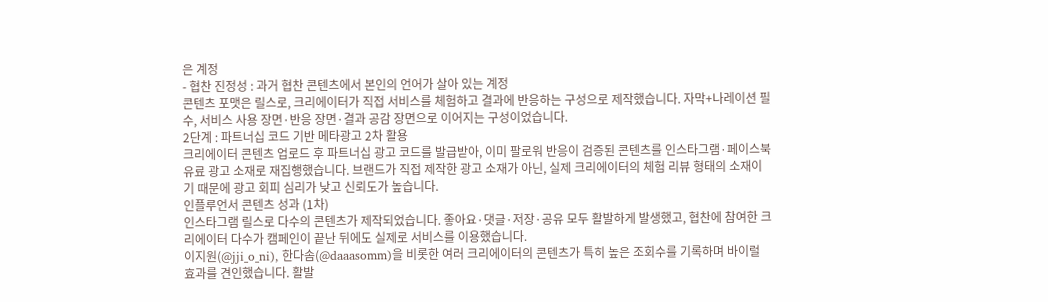은 계정
- 협찬 진정성 : 과거 협찬 콘텐츠에서 본인의 언어가 살아 있는 계정
콘텐츠 포맷은 릴스로, 크리에이터가 직접 서비스를 체험하고 결과에 반응하는 구성으로 제작했습니다. 자막+나레이션 필수, 서비스 사용 장면·반응 장면·결과 공감 장면으로 이어지는 구성이었습니다.
2단계 : 파트너십 코드 기반 메타광고 2차 활용
크리에이터 콘텐츠 업로드 후 파트너십 광고 코드를 발급받아, 이미 팔로워 반응이 검증된 콘텐츠를 인스타그램·페이스북 유료 광고 소재로 재집행했습니다. 브랜드가 직접 제작한 광고 소재가 아닌, 실제 크리에이터의 체험 리뷰 형태의 소재이기 때문에 광고 회피 심리가 낮고 신뢰도가 높습니다.
인플루언서 콘텐츠 성과 (1차)
인스타그램 릴스로 다수의 콘텐츠가 제작되었습니다. 좋아요·댓글·저장·공유 모두 활발하게 발생했고, 협찬에 참여한 크리에이터 다수가 캠페인이 끝난 뒤에도 실제로 서비스를 이용했습니다.
이지원(@jji_o_ni), 한다솜(@daaasomm)을 비롯한 여러 크리에이터의 콘텐츠가 특히 높은 조회수를 기록하며 바이럴 효과를 견인했습니다. 활발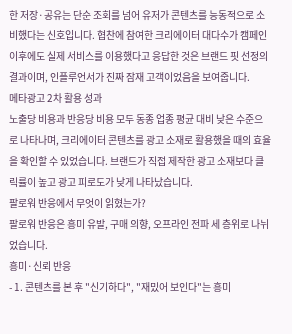한 저장·공유는 단순 조회를 넘어 유저가 콘텐츠를 능동적으로 소비했다는 신호입니다. 협찬에 참여한 크리에이터 대다수가 캠페인 이후에도 실제 서비스를 이용했다고 응답한 것은 브랜드 핏 선정의 결과이며, 인플루언서가 진짜 잠재 고객이었음을 보여줍니다.
메타광고 2차 활용 성과
노출당 비용과 반응당 비용 모두 동종 업종 평균 대비 낮은 수준으로 나타나며, 크리에이터 콘텐츠를 광고 소재로 활용했을 때의 효율을 확인할 수 있었습니다. 브랜드가 직접 제작한 광고 소재보다 클릭률이 높고 광고 피로도가 낮게 나타났습니다.
팔로워 반응에서 무엇이 읽혔는가?
팔로워 반응은 흥미 유발, 구매 의향, 오프라인 전파 세 층위로 나뉘었습니다.
흥미·신뢰 반응
- 1. 콘텐츠를 본 후 "신기하다", "재밌어 보인다"는 흥미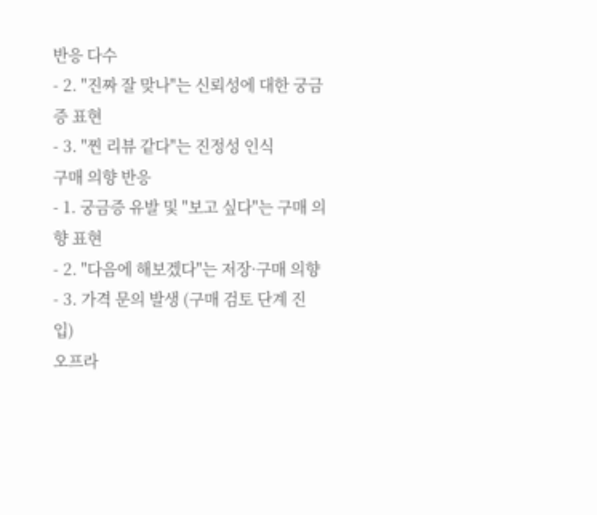반응 다수
- 2. "진짜 잘 맞나"는 신뢰성에 대한 궁금증 표현
- 3. "찐 리뷰 같다"는 진정성 인식
구매 의향 반응
- 1. 궁금증 유발 및 "보고 싶다"는 구매 의향 표현
- 2. "다음에 해보겠다"는 저장·구매 의향
- 3. 가격 문의 발생 (구매 검토 단계 진입)
오프라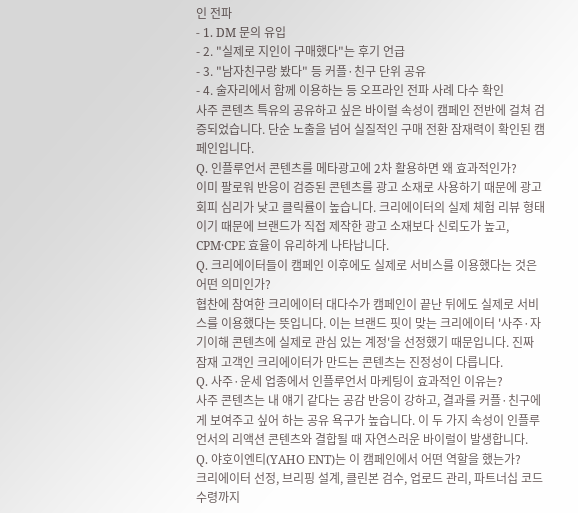인 전파
- 1. DM 문의 유입
- 2. "실제로 지인이 구매했다"는 후기 언급
- 3. "남자친구랑 봤다" 등 커플·친구 단위 공유
- 4. 술자리에서 함께 이용하는 등 오프라인 전파 사례 다수 확인
사주 콘텐츠 특유의 공유하고 싶은 바이럴 속성이 캠페인 전반에 걸쳐 검증되었습니다. 단순 노출을 넘어 실질적인 구매 전환 잠재력이 확인된 캠페인입니다.
Q. 인플루언서 콘텐츠를 메타광고에 2차 활용하면 왜 효과적인가?
이미 팔로워 반응이 검증된 콘텐츠를 광고 소재로 사용하기 때문에 광고 회피 심리가 낮고 클릭률이 높습니다. 크리에이터의 실제 체험 리뷰 형태이기 때문에 브랜드가 직접 제작한 광고 소재보다 신뢰도가 높고, CPM·CPE 효율이 유리하게 나타납니다.
Q. 크리에이터들이 캠페인 이후에도 실제로 서비스를 이용했다는 것은 어떤 의미인가?
협찬에 참여한 크리에이터 대다수가 캠페인이 끝난 뒤에도 실제로 서비스를 이용했다는 뜻입니다. 이는 브랜드 핏이 맞는 크리에이터 '사주·자기이해 콘텐츠에 실제로 관심 있는 계정'을 선정했기 때문입니다. 진짜 잠재 고객인 크리에이터가 만드는 콘텐츠는 진정성이 다릅니다.
Q. 사주·운세 업종에서 인플루언서 마케팅이 효과적인 이유는?
사주 콘텐츠는 내 얘기 같다는 공감 반응이 강하고, 결과를 커플·친구에게 보여주고 싶어 하는 공유 욕구가 높습니다. 이 두 가지 속성이 인플루언서의 리액션 콘텐츠와 결합될 때 자연스러운 바이럴이 발생합니다.
Q. 야호이엔티(YAHO ENT)는 이 캠페인에서 어떤 역할을 했는가?
크리에이터 선정, 브리핑 설계, 클린본 검수, 업로드 관리, 파트너십 코드 수령까지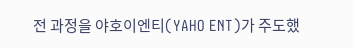전 과정을 야호이엔티(YAHO ENT)가 주도했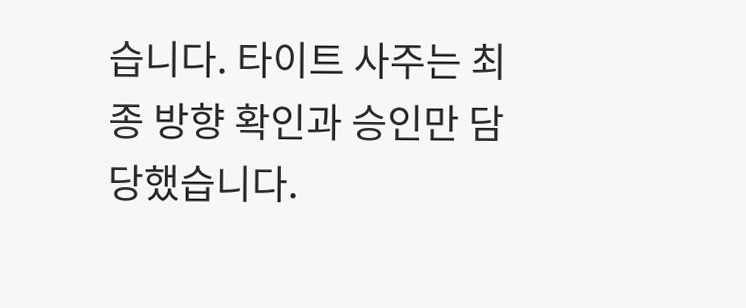습니다. 타이트 사주는 최종 방향 확인과 승인만 담당했습니다.